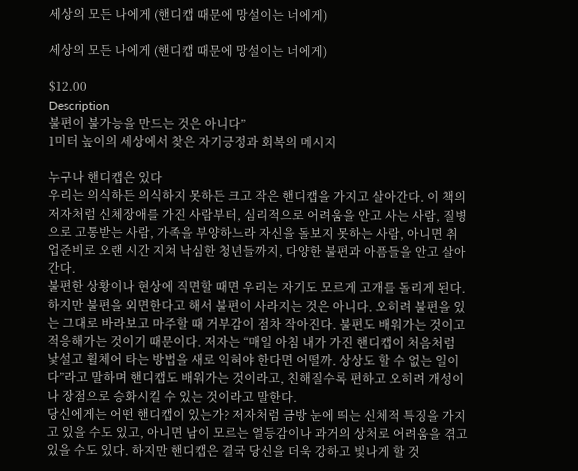세상의 모든 나에게 (핸디캡 때문에 망설이는 너에게)

세상의 모든 나에게 (핸디캡 때문에 망설이는 너에게)

$12.00
Description
불편이 불가능을 만드는 것은 아니다”
1미터 높이의 세상에서 찾은 자기긍정과 회복의 메시지

누구나 핸디캡은 있다
우리는 의식하든 의식하지 못하든 크고 작은 핸디캡을 가지고 살아간다. 이 책의 저자처럼 신체장애를 가진 사람부터, 심리적으로 어려움을 안고 사는 사람, 질병으로 고통받는 사람, 가족을 부양하느라 자신을 돌보지 못하는 사람, 아니면 취업준비로 오랜 시간 지쳐 낙심한 청년들까지, 다양한 불편과 아픔들을 안고 살아간다.
불편한 상황이나 현상에 직면할 때면 우리는 자기도 모르게 고개를 돌리게 된다. 하지만 불편을 외면한다고 해서 불편이 사라지는 것은 아니다. 오히려 불편을 있는 그대로 바라보고 마주할 때 거부감이 점차 작아진다. 불편도 배워가는 것이고 적응해가는 것이기 때문이다. 저자는 “매일 아침 내가 가진 핸디캡이 처음처럼 낯설고 휠체어 타는 방법을 새로 익혀야 한다면 어떨까. 상상도 할 수 없는 일이다”라고 말하며 핸디캡도 배워가는 것이라고, 친해질수록 편하고 오히려 개성이나 장점으로 승화시킬 수 있는 것이라고 말한다.
당신에게는 어떤 핸디캡이 있는가? 저자처럼 금방 눈에 띄는 신체적 특징을 가지고 있을 수도 있고, 아니면 남이 모르는 열등감이나 과거의 상처로 어려움을 겪고 있을 수도 있다. 하지만 핸디캡은 결국 당신을 더욱 강하고 빛나게 할 것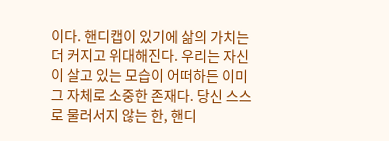이다. 핸디캡이 있기에 삶의 가치는 더 커지고 위대해진다. 우리는 자신이 살고 있는 모습이 어떠하든 이미 그 자체로 소중한 존재다. 당신 스스로 물러서지 않는 한, 핸디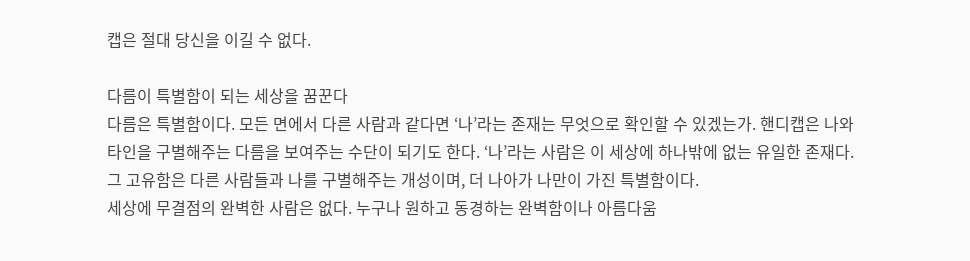캡은 절대 당신을 이길 수 없다.

다름이 특별함이 되는 세상을 꿈꾼다
다름은 특별함이다. 모든 면에서 다른 사람과 같다면 ‘나’라는 존재는 무엇으로 확인할 수 있겠는가. 핸디캡은 나와 타인을 구별해주는 다름을 보여주는 수단이 되기도 한다. ‘나’라는 사람은 이 세상에 하나밖에 없는 유일한 존재다. 그 고유함은 다른 사람들과 나를 구별해주는 개성이며, 더 나아가 나만이 가진 특별함이다.
세상에 무결점의 완벽한 사람은 없다. 누구나 원하고 동경하는 완벽함이나 아름다움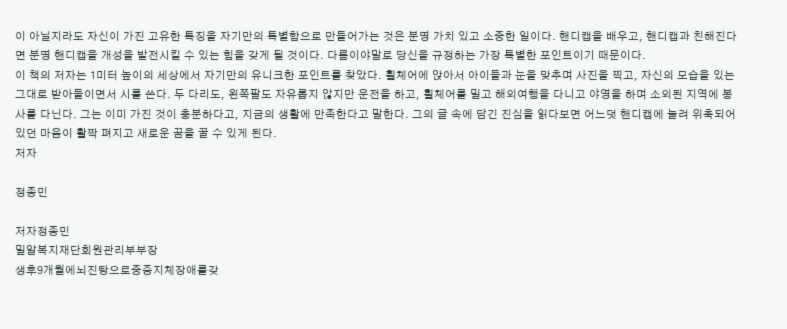이 아닐지라도 자신이 가진 고유한 특징을 자기만의 특별함으로 만들어가는 것은 분명 가치 있고 소중한 일이다. 핸디캡을 배우고, 핸디캡과 친해진다면 분명 핸디캡을 개성을 발전시킬 수 있는 힘을 갖게 될 것이다. 다름이야말로 당신을 규정하는 가장 특별한 포인트이기 때문이다.
이 책의 저자는 1미터 높이의 세상에서 자기만의 유니크한 포인트를 찾았다. 휠체어에 앉아서 아이들과 눈을 맞추며 사진을 찍고, 자신의 모습을 있는 그대로 받아들이면서 시를 쓴다. 두 다리도, 왼쪽팔도 자유롭지 않지만 운전을 하고, 휠체어를 밀고 해외여행을 다니고 야영을 하며 소외된 지역에 봉사를 다닌다. 그는 이미 가진 것이 충분하다고, 지금의 생활에 만족한다고 말한다. 그의 글 속에 담긴 진심을 읽다보면 어느덧 핸디캡에 눌려 위축되어 있던 마음이 활짝 펴지고 새로운 꿈을 꿀 수 있게 된다.
저자

정종민

저자정종민
밀알복지재단회원관리부부장
생후9개월에뇌진탕으로중증지체장애를갖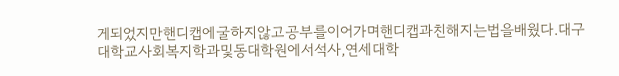게되었지만핸디캡에굴하지않고공부를이어가며핸디캡과친해지는법을배웠다.대구대학교사회복지학과및동대학원에서석사,연세대학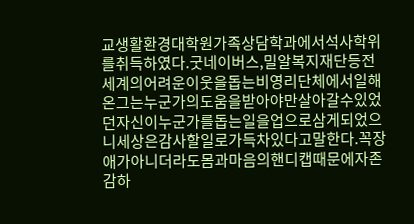교생활환경대학원가족상담학과에서석사학위를취득하였다.굿네이버스,밀알복지재단등전세계의어려운이웃을돕는비영리단체에서일해온그는누군가의도움을받아야만살아갈수있었던자신이누군가를돕는일을업으로삼게되었으니세상은감사할일로가득차있다고말한다.꼭장애가아니더라도몸과마음의핸디캡때문에자존감하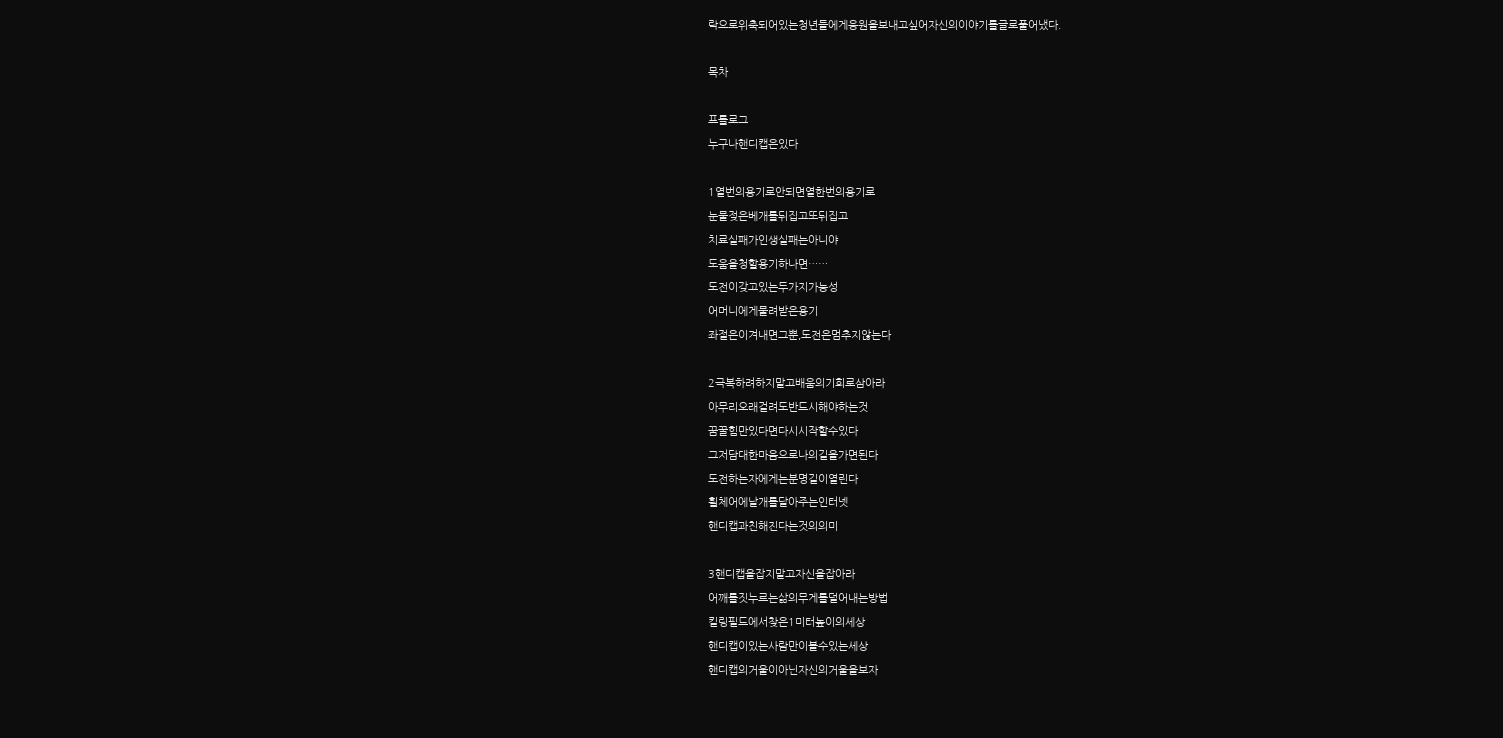락으로위축되어있는청년들에게응원을보내고싶어자신의이야기를글로풀어냈다.

목차

프롤로그
누구나핸디캡은있다

1열번의용기로안되면열한번의용기로
눈물젖은베개를뒤집고또뒤집고
치료실패가인생실패는아니야
도움을청할용기하나면……
도전이갖고있는두가지가능성
어머니에게물려받은용기
좌절은이겨내면그뿐,도전은멈추지않는다

2극복하려하지말고배움의기회로삼아라
아무리오래걸려도반드시해야하는것
꿈꿀힘만있다면다시시작할수있다
그저담대한마음으로나의길을가면된다
도전하는자에게는분명길이열린다
휠체어에날개를달아주는인터넷
핸디캡과친해진다는것의의미

3핸디캡을잡지말고자신을잡아라
어깨를짓누르는삶의무게를덜어내는방법
킬링필드에서찾은1미터높이의세상
핸디캡이있는사람만이볼수있는세상
핸디캡의거울이아닌자신의거울을보자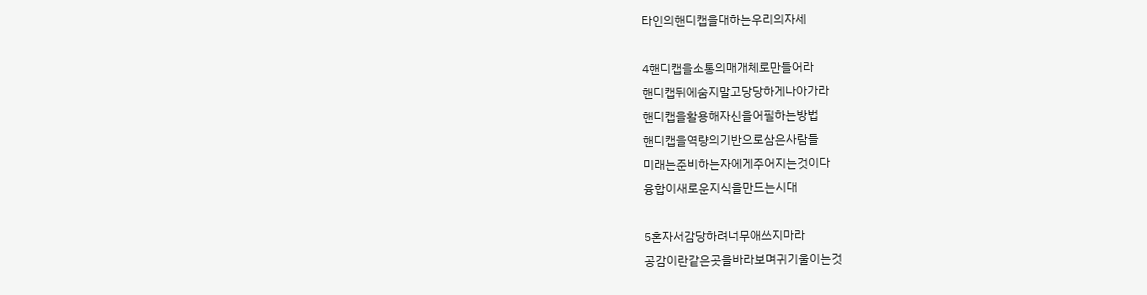타인의핸디캡을대하는우리의자세

4핸디캡을소통의매개체로만들어라
핸디캡뒤에숨지말고당당하게나아가라
핸디캡을활용해자신을어필하는방법
핸디캡을역량의기반으로삼은사람들
미래는준비하는자에게주어지는것이다
융합이새로운지식을만드는시대

5혼자서감당하려너무애쓰지마라
공감이란같은곳을바라보며귀기울이는것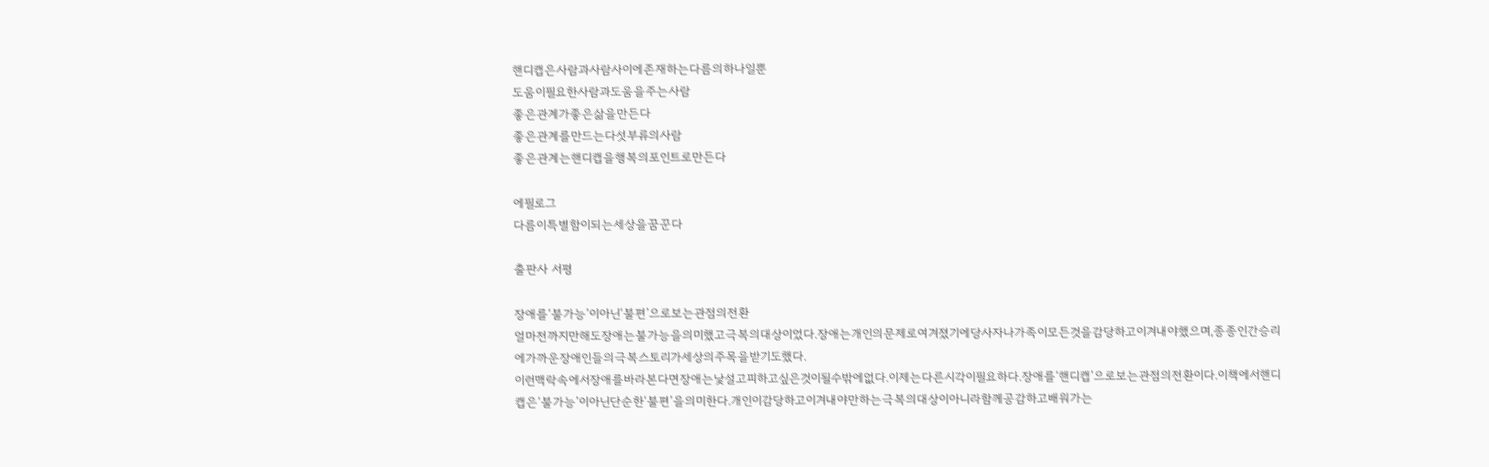핸디캡은사람과사람사이에존재하는다름의하나일뿐
도움이필요한사람과도움을주는사람
좋은관계가좋은삶을만든다
좋은관계를만드는다섯부류의사람
좋은관계는핸디캡을행복의포인트로만든다

에필로그
다름이특별함이되는세상을꿈꾼다

출판사 서평

장애를‘불가능’이아닌‘불편’으로보는관점의전환
얼마전까지만해도장애는불가능을의미했고극복의대상이었다.장애는개인의문제로여겨졌기에당사자나가족이모든것을감당하고이겨내야했으며,종종인간승리에가까운장애인들의극복스토리가세상의주목을받기도했다.
이런맥락속에서장애를바라본다면장애는낯설고피하고싶은것이될수밖에없다.이제는다른시각이필요하다.장애를‘핸디캡’으로보는관점의전환이다.이책에서핸디캡은‘불가능’이아닌단순한‘불편’을의미한다.개인이감당하고이겨내야만하는극복의대상이아니라함께공감하고배워가는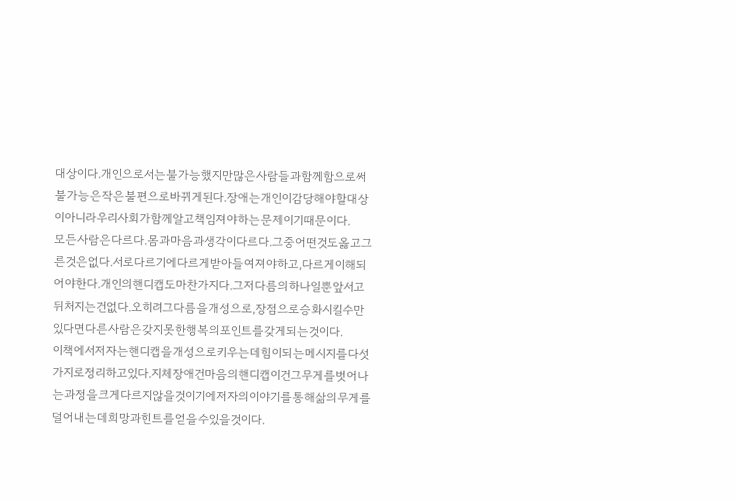대상이다.개인으로서는불가능했지만많은사람들과함께함으로써불가능은작은불편으로바뀌게된다.장애는개인이감당해야할대상이아니라우리사회가함께알고책임져야하는문제이기때문이다.
모든사람은다르다.몸과마음과생각이다르다.그중어떤것도옳고그른것은없다.서로다르기에다르게받아들여져야하고,다르게이해되어야한다.개인의핸디캡도마찬가지다.그저다름의하나일뿐앞서고뒤처지는건없다.오히려그다름을개성으로,장점으로승화시킬수만있다면다른사람은갖지못한행복의포인트를갖게되는것이다.
이책에서저자는핸디캡을개성으로키우는데힘이되는메시지를다섯가지로정리하고있다.지체장애건마음의핸디캡이건그무게를벗어나는과정을크게다르지않을것이기에저자의이야기를통해삶의무게를덜어내는데희망과힌트를얻을수있을것이다.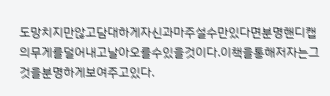도망치지만않고담대하게자신과마주설수만있다면분명핸디캡의무게를덜어내고날아오를수있을것이다.이책을통해저자는그것을분명하게보여주고있다.